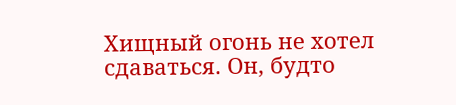Хищный огонь не хотел сдаваться. Он, будто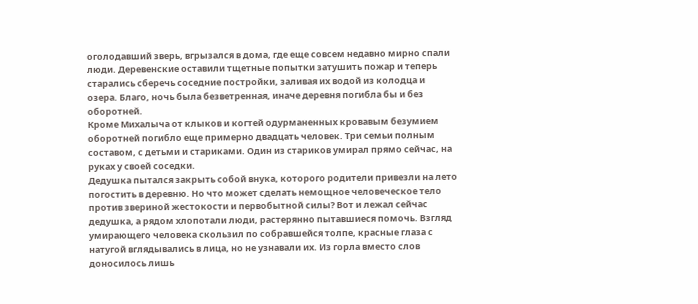оголодавший зверь, вгрызался в дома, где еще совсем недавно мирно спали люди. Деревенские оставили тщетные попытки затушить пожар и теперь старались сберечь соседние постройки, заливая их водой из колодца и озера. Благо, ночь была безветренная, иначе деревня погибла бы и без оборотней.
Кроме Михалыча от клыков и когтей одурманенных кровавым безумием оборотней погибло еще примерно двадцать человек. Три семьи полным составом, с детьми и стариками. Один из стариков умирал прямо сейчас, на руках у своей соседки.
Дедушка пытался закрыть собой внука, которого родители привезли на лето погостить в деревню. Но что может сделать немощное человеческое тело против звериной жестокости и первобытной силы? Вот и лежал сейчас дедушка, а рядом хлопотали люди, растерянно пытавшиеся помочь. Взгляд умирающего человека скользил по собравшейся толпе, красные глаза с натугой вглядывались в лица, но не узнавали их. Из горла вместо слов доносилось лишь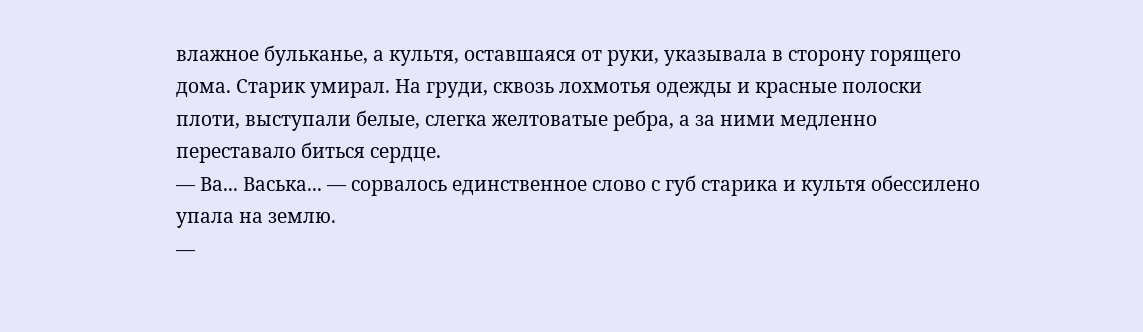влажное бульканье, а культя, оставшаяся от руки, указывала в сторону горящего дома. Старик умирал. На груди, сквозь лохмотья одежды и красные полоски плоти, выступали белые, слегка желтоватые ребра, а за ними медленно переставало биться сердце.
— Ва... Васька... — сорвалось единственное слово с губ старика и культя обессилено упала на землю.
—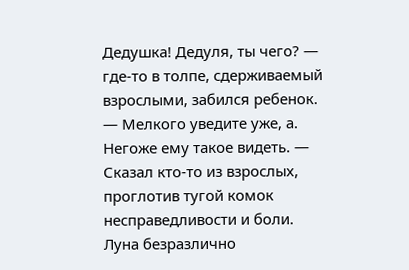Дедушка! Дедуля, ты чего? — где-то в толпе, сдерживаемый взрослыми, забился ребенок.
— Мелкого уведите уже, а. Негоже ему такое видеть. — Сказал кто-то из взрослых, проглотив тугой комок несправедливости и боли.
Луна безразлично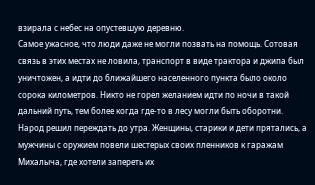взирала с небес на опустевшую деревню.
Самое ужасное, что люди даже не могли позвать на помощь. Сотовая связь в этих местах не ловила, транспорт в виде трактора и джипа был уничтожен, а идти до ближайшего населенного пункта было около сорока километров. Никто не горел желанием идти по ночи в такой дальний путь, тем более когда где-то в лесу могли быть оборотни.
Народ решил переждать до утра. Женщины, старики и дети прятались, а мужчины с оружием повели шестерых своих пленников к гаражам Михалыча, где хотели запереть их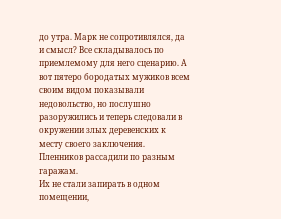до утра. Марк не сопротивлялся, да и смысл? Все складывалось по приемлемому для него сценарию. А вот пятеро бородатых мужиков всем своим видом показывали недовольство, но послушно разоружились и теперь следовали в окружении злых деревенских к месту своего заключения.
Пленников рассадили по разным гаражам.
Их не стали запирать в одном помещении,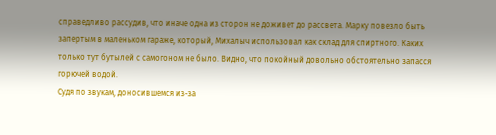справедливо рассудив, что иначе одна из сторон не доживет до рассвета. Марку повезло быть запертым в маленьком гараже, который, Михалыч использовал как склад для спиртного. Каких только тут бутылей с самогоном не было. Видно, что покойный довольно обстоятельно запасся горючей водой.
Судя по звукам, доносившемся из-за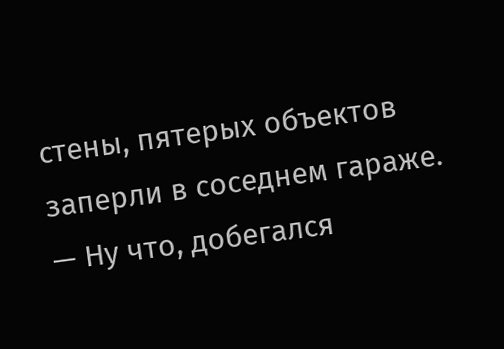стены, пятерых объектов заперли в соседнем гараже.
— Ну что, добегался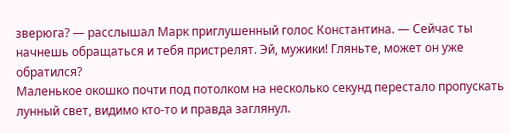зверюга? — расслышал Марк приглушенный голос Константина. — Сейчас ты начнешь обращаться и тебя пристрелят. Эй, мужики! Гляньте, может он уже обратился?
Маленькое окошко почти под потолком на несколько секунд перестало пропускать лунный свет, видимо кто-то и правда заглянул.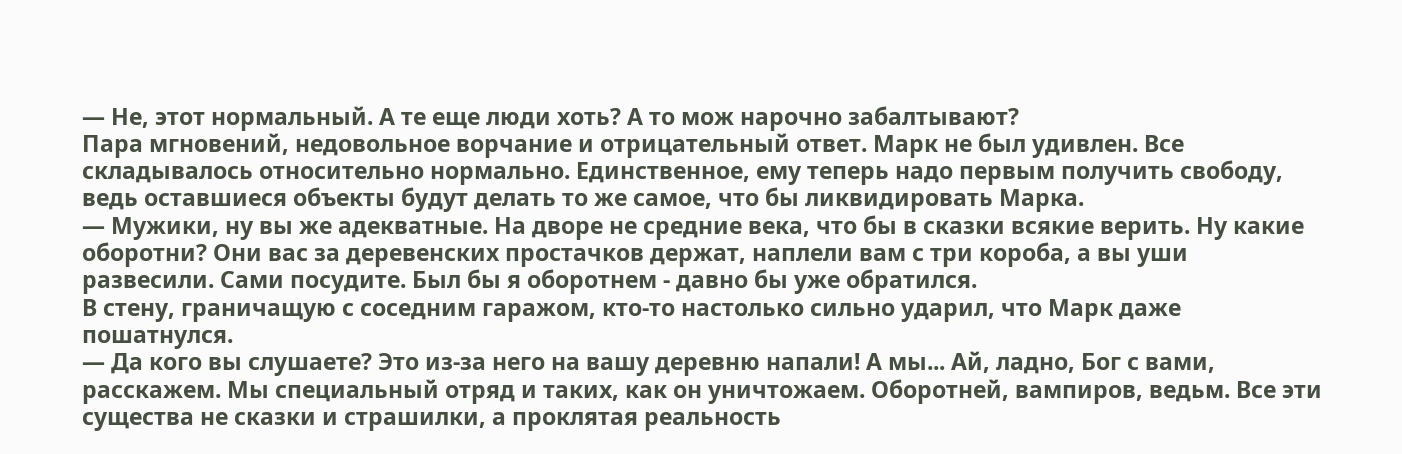— Не, этот нормальный. А те еще люди хоть? А то мож нарочно забалтывают?
Пара мгновений, недовольное ворчание и отрицательный ответ. Марк не был удивлен. Все складывалось относительно нормально. Единственное, ему теперь надо первым получить свободу, ведь оставшиеся объекты будут делать то же самое, что бы ликвидировать Марка.
— Мужики, ну вы же адекватные. На дворе не средние века, что бы в сказки всякие верить. Ну какие оборотни? Они вас за деревенских простачков держат, наплели вам с три короба, а вы уши развесили. Сами посудите. Был бы я оборотнем - давно бы уже обратился.
В стену, граничащую с соседним гаражом, кто-то настолько сильно ударил, что Марк даже пошатнулся.
— Да кого вы слушаете? Это из-за него на вашу деревню напали! А мы... Ай, ладно, Бог с вами, расскажем. Мы специальный отряд и таких, как он уничтожаем. Оборотней, вампиров, ведьм. Все эти существа не сказки и страшилки, а проклятая реальность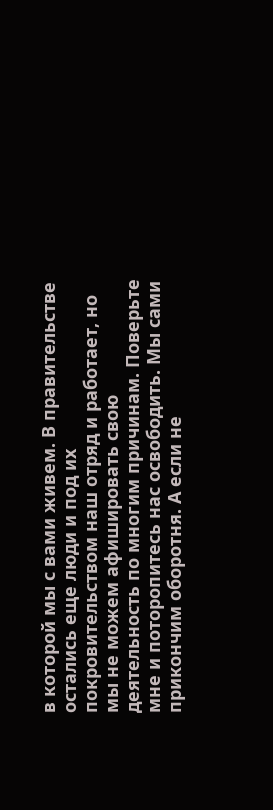в которой мы с вами живем. В правительстве остались еще люди и под их покровительством наш отряд и работает, но мы не можем афишировать свою деятельность по многим причинам. Поверьте мне и поторопитесь нас освободить. Мы сами прикончим оборотня. А если не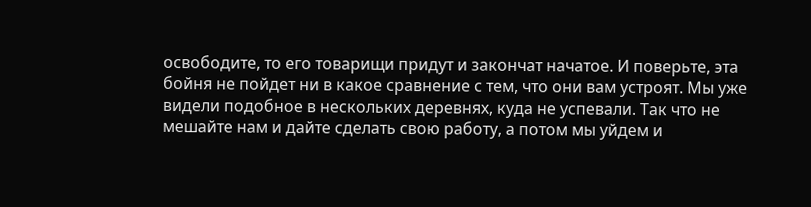освободите, то его товарищи придут и закончат начатое. И поверьте, эта бойня не пойдет ни в какое сравнение с тем, что они вам устроят. Мы уже видели подобное в нескольких деревнях, куда не успевали. Так что не мешайте нам и дайте сделать свою работу, а потом мы уйдем и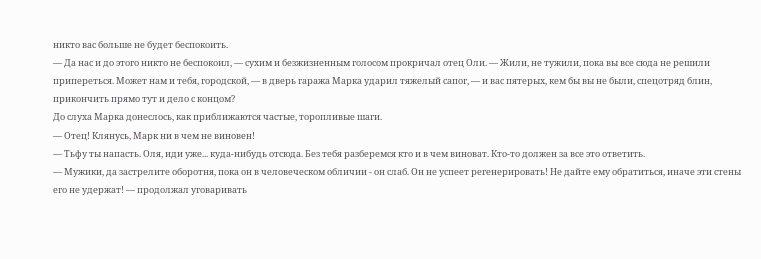никто вас больше не будет беспокоить.
— Да нас и до этого никто не беспокоил, — сухим и безжизненным голосом прокричал отец Оли. — Жили, не тужили, пока вы все сюда не решили припереться. Может нам и тебя, городской, — в дверь гаража Марка ударил тяжелый сапог, — и вас пятерых, кем бы вы не были, спецотряд блин, прикончить прямо тут и дело с концом?
До слуха Марка донеслось, как приближаются частые, торопливые шаги.
— Отец! Клянусь, Марк ни в чем не виновен!
— Тьфу ты напасть. Оля, иди уже... куда-нибудь отсюда. Без тебя разберемся кто и в чем виноват. Кто-то должен за все это ответить.
— Мужики, да застрелите оборотня, пока он в человеческом обличии - он слаб. Он не успеет регенерировать! Не дайте ему обратиться, иначе эти стены его не удержат! — продолжал уговаривать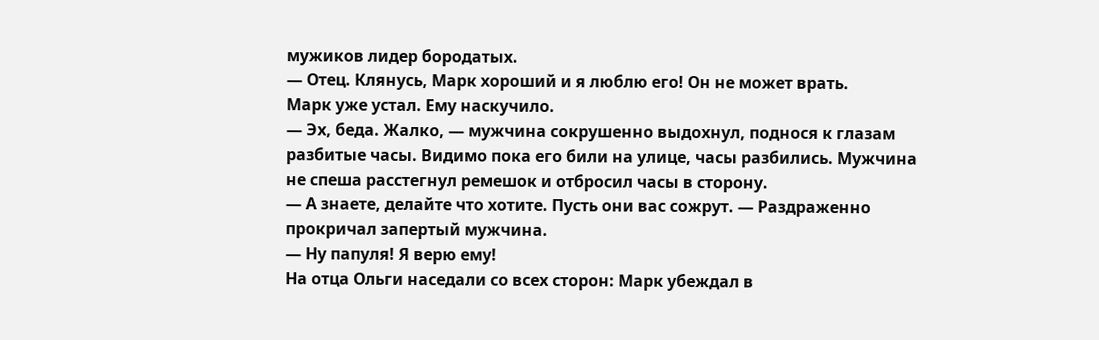мужиков лидер бородатых.
— Отец. Клянусь, Марк хороший и я люблю его! Он не может врать.
Марк уже устал. Ему наскучило.
— Эх, беда. Жалко, — мужчина сокрушенно выдохнул, поднося к глазам разбитые часы. Видимо пока его били на улице, часы разбились. Мужчина не спеша расстегнул ремешок и отбросил часы в сторону.
— А знаете, делайте что хотите. Пусть они вас сожрут. — Раздраженно прокричал запертый мужчина.
— Ну папуля! Я верю ему!
На отца Ольги наседали со всех сторон: Марк убеждал в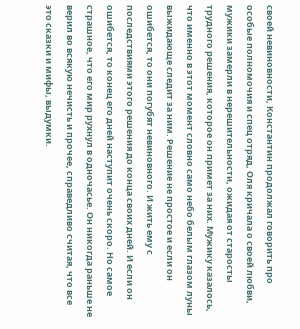своей невиновности, Константин продолжал говорить про особые полномочия и спец отряд, Оля кричала о своей любви, мужики замерли в нерешительности, ожидая от старосты трудного решения, которое он примет за них. Мужику казалось, что именно в этот момент словно само небо белым глазом луны выжидающе следит за ним. Решение не простое и если он ошибется, то они погубят невиновного. И жить ему с последствиями этого решения до конца своих дней. И если он ошибется, то конец его дней наступит очень скоро. Но самое страшное, что его мир рухнул в одночасье. Он никогда раньше не верил во всякую нечисть и прочее, справедливо считая, что все это сказки и мифы, выдумки.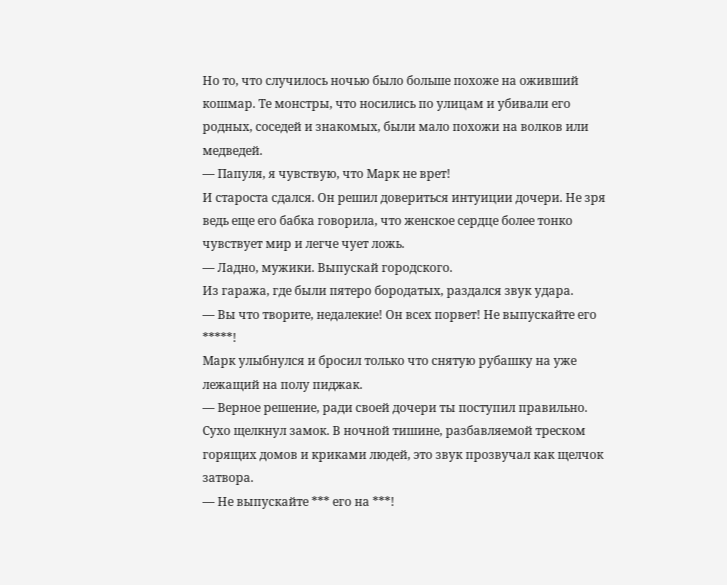Но то, что случилось ночью было больше похоже на оживший кошмар. Те монстры, что носились по улицам и убивали его родных, соседей и знакомых, были мало похожи на волков или медведей.
— Папуля, я чувствую, что Марк не врет!
И староста сдался. Он решил довериться интуиции дочери. Не зря ведь еще его бабка говорила, что женское сердце более тонко чувствует мир и легче чует ложь.
— Ладно, мужики. Выпускай городского.
Из гаража, где были пятеро бородатых, раздался звук удара.
— Вы что творите, недалекие! Он всех порвет! Не выпускайте его *****!
Марк улыбнулся и бросил только что снятую рубашку на уже лежащий на полу пиджак.
— Верное решение, ради своей дочери ты поступил правильно.
Сухо щелкнул замок. В ночной тишине, разбавляемой треском горящих домов и криками людей, это звук прозвучал как щелчок затвора.
— Не выпускайте *** его на ***!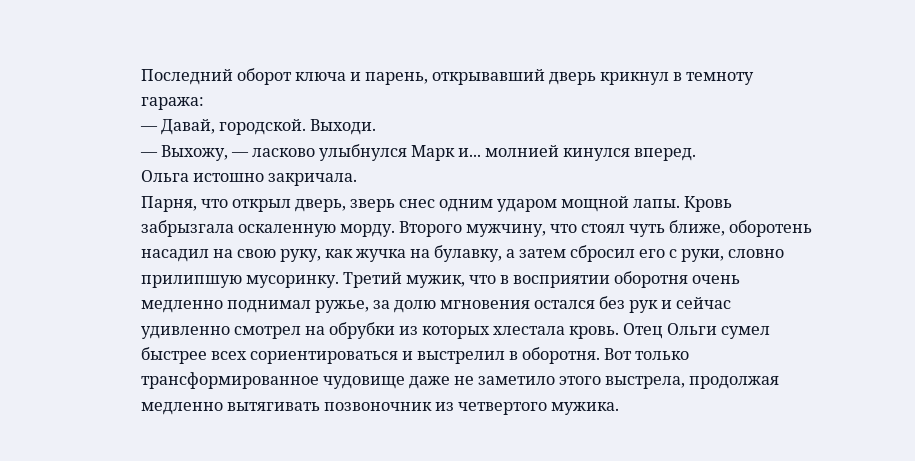Последний оборот ключа и парень, открывавший дверь крикнул в темноту гаража:
— Давай, городской. Выходи.
— Выхожу, — ласково улыбнулся Марк и... молнией кинулся вперед.
Ольга истошно закричала.
Парня, что открыл дверь, зверь снес одним ударом мощной лапы. Кровь забрызгала оскаленную морду. Второго мужчину, что стоял чуть ближе, оборотень насадил на свою руку, как жучка на булавку, а затем сбросил его с руки, словно прилипшую мусоринку. Третий мужик, что в восприятии оборотня очень медленно поднимал ружье, за долю мгновения остался без рук и сейчас удивленно смотрел на обрубки из которых хлестала кровь. Отец Ольги сумел быстрее всех сориентироваться и выстрелил в оборотня. Вот только трансформированное чудовище даже не заметило этого выстрела, продолжая медленно вытягивать позвоночник из четвертого мужика.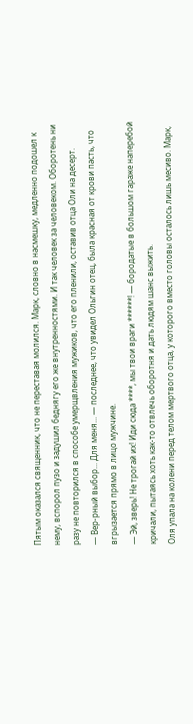Пятым оказался священник, что не переставая молился. Марк, словно в насмешку, медленно подошел к нему, вспорол пузо и задушил беднягу его же внутренностями. И так человек за человеком. Оборотень ни разу не повторился в способе умерщвления мужиков, что его пленили, оставив отца Оли на десерт.
— Вер-рный выбор... Для меня... — последнее, что увидел Ольгин отец, была красная от крови пасть, что вгрызается прямо в лицо мужчине.
— Эй, зверь! Не трогай их! Иди сюда ****, мы твои враги ******! — бородатые в большом гараже наперебой кричали, пытаясь хоть как-то отвлечь оборотня и дать людям шанс выжить.
Оля упала на колени перед телом мертвого отца, у которого вместо головы осталось лишь месиво. Марк,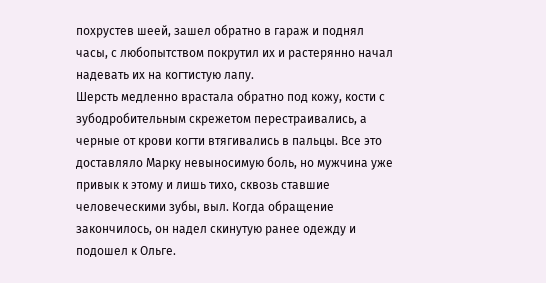похрустев шеей, зашел обратно в гараж и поднял часы, с любопытством покрутил их и растерянно начал надевать их на когтистую лапу.
Шерсть медленно врастала обратно под кожу, кости с зубодробительным скрежетом перестраивались, а черные от крови когти втягивались в пальцы. Все это доставляло Марку невыносимую боль, но мужчина уже привык к этому и лишь тихо, сквозь ставшие человеческими зубы, выл. Когда обращение закончилось, он надел скинутую ранее одежду и подошел к Ольге.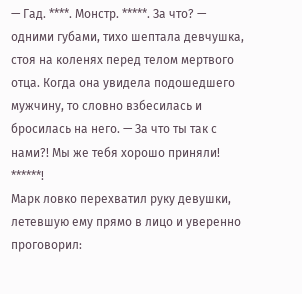— Гад. ****. Монстр. *****. За что? — одними губами, тихо шептала девчушка, стоя на коленях перед телом мертвого отца. Когда она увидела подошедшего мужчину, то словно взбесилась и бросилась на него. — За что ты так с нами?! Мы же тебя хорошо приняли! ******!
Марк ловко перехватил руку девушки, летевшую ему прямо в лицо и уверенно проговорил: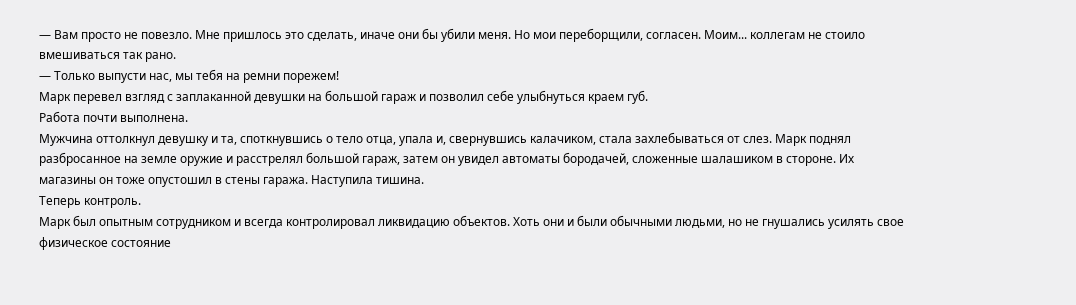— Вам просто не повезло. Мне пришлось это сделать, иначе они бы убили меня. Но мои переборщили, согласен. Моим... коллегам не стоило вмешиваться так рано.
— Только выпусти нас, мы тебя на ремни порежем!
Марк перевел взгляд с заплаканной девушки на большой гараж и позволил себе улыбнуться краем губ.
Работа почти выполнена.
Мужчина оттолкнул девушку и та, споткнувшись о тело отца, упала и, свернувшись калачиком, стала захлебываться от слез. Марк поднял разбросанное на земле оружие и расстрелял большой гараж, затем он увидел автоматы бородачей, сложенные шалашиком в стороне. Их магазины он тоже опустошил в стены гаража. Наступила тишина.
Теперь контроль.
Марк был опытным сотрудником и всегда контролировал ликвидацию объектов. Хоть они и были обычными людьми, но не гнушались усилять свое физическое состояние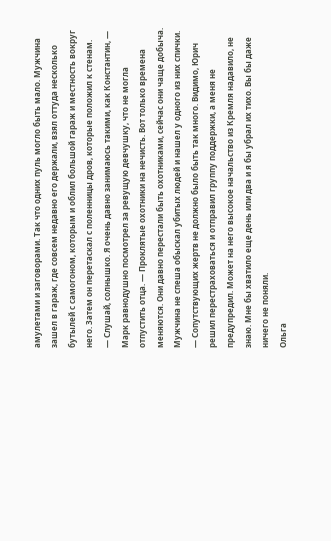амулетами и заговорами. Так что одних пуль могло быть мало. Мужчина зашел в гараж, где совсем недавно его держали, взял оттуда несколько бутылей с самогоном, которым и облил большой гараж и местность вокруг него. Затем он перетаскал с поленницы дров, которые положил к стенам.
— Слушай, солнышко. Я очень давно занимаюсь такими, как Константин, — Марк равнодушно посмотрел за ревущую девчушку, что не могла отпустить отца. — Проклятые охотники на нечисть. Вот только времена меняются. Они давно перестали быть охотниками, сейчас они чаще добыча.
Мужчина не спеша обыскал убитых людей и нашел у одного из них спички.
— Сопутствующих жертв не должно было быть так много. Видимо, Юрич решил перестраховаться и отправил группу поддержки, а меня не предупредил. Может на него высокое начальство из Кремля надавило, не знаю. Мне бы хватило еще день или два и я бы убрал их тихо. Вы бы даже ничего не поняли.
Ольга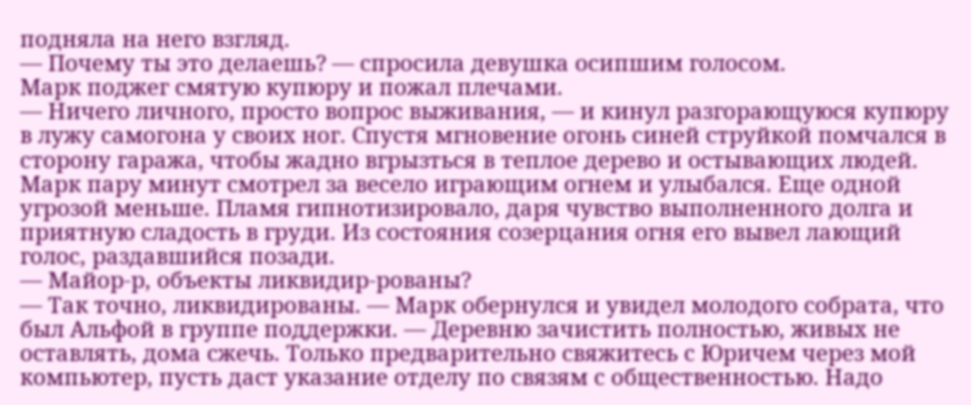подняла на него взгляд.
— Почему ты это делаешь? — спросила девушка осипшим голосом.
Марк поджег смятую купюру и пожал плечами.
— Ничего личного, просто вопрос выживания, — и кинул разгорающуюся купюру в лужу самогона у своих ног. Спустя мгновение огонь синей струйкой помчался в сторону гаража, чтобы жадно вгрызться в теплое дерево и остывающих людей.
Марк пару минут смотрел за весело играющим огнем и улыбался. Еще одной угрозой меньше. Пламя гипнотизировало, даря чувство выполненного долга и приятную сладость в груди. Из состояния созерцания огня его вывел лающий голос, раздавшийся позади.
— Майор-р, объекты ликвидир-рованы?
— Так точно, ликвидированы. — Марк обернулся и увидел молодого собрата, что был Альфой в группе поддержки. — Деревню зачистить полностью, живых не оставлять, дома сжечь. Только предварительно свяжитесь с Юричем через мой компьютер, пусть даст указание отделу по связям с общественностью. Надо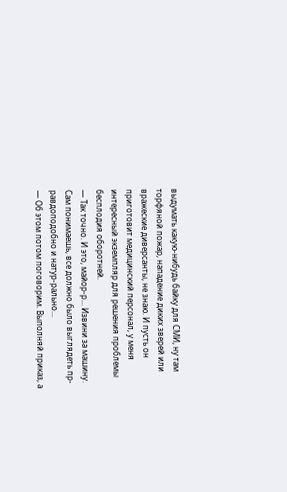выдумать какую-нибудь байку для СМИ, ну там торфяной пожар, нападение диких зверей или вражеские диверсанты, не знаю. И пусть он приготовит медицинский персонал, у меня интересный экземпляр для решения проблемы бесплодия оборотней.
— Так точно. И это, майор-р... Извини за машину. Сам понимаешь, все должно было выглядеть пр-равдоподобно и натур-рально...
— Об этом потом поговорим. Выполняй приказ, а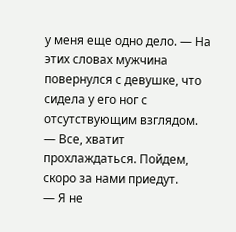у меня еще одно дело. — На этих словах мужчина повернулся с девушке, что сидела у его ног с отсутствующим взглядом.
— Все, хватит прохлаждаться. Пойдем, скоро за нами приедут.
— Я не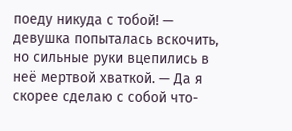поеду никуда с тобой! — девушка попыталась вскочить, но сильные руки вцепились в неё мертвой хваткой. — Да я скорее сделаю с собой что-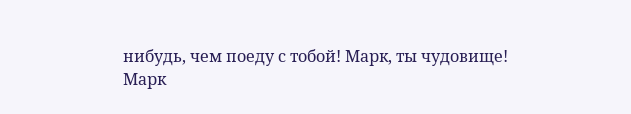нибудь, чем поеду с тобой! Марк, ты чудовище!
Марк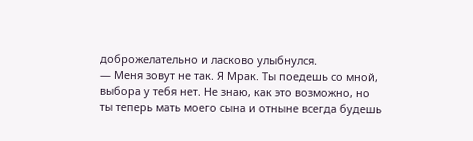доброжелательно и ласково улыбнулся.
— Меня зовут не так. Я Мрак. Ты поедешь со мной, выбора у тебя нет. Не знаю, как это возможно, но ты теперь мать моего сына и отныне всегда будешь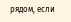рядом, если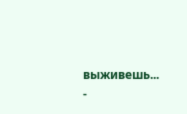выживешь...
-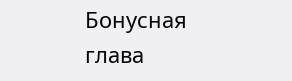Бонусная глава